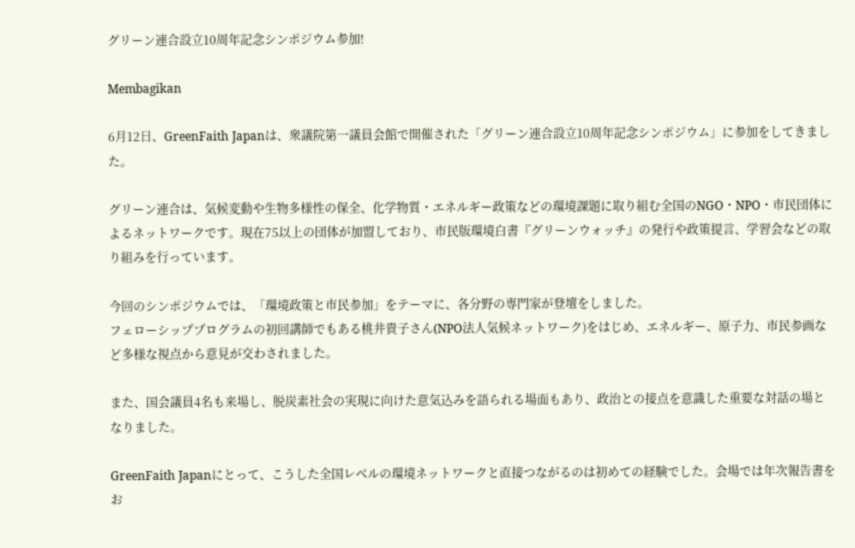グリーン連合設立10周年記念シンポジウム参加!

Membagikan

6月12日、GreenFaith Japanは、衆議院第一議員会館で開催された「グリーン連合設立10周年記念シンポジウム」に参加をしてきました。

グリーン連合は、気候変動や生物多様性の保全、化学物質・エネルギー政策などの環境課題に取り組む全国のNGO・NPO・市民団体によるネットワークです。現在75以上の団体が加盟しており、市民版環境白書『グリーンウォッチ』の発行や政策提言、学習会などの取り組みを行っています。

今回のシンポジウムでは、「環境政策と市民参加」をテーマに、各分野の専門家が登壇をしました。
フェローシッププログラムの初回講師でもある桃井貴子さん(NPO法人気候ネットワーク)をはじめ、エネルギー、原子力、市民参画など多様な視点から意見が交わされました。

また、国会議員4名も来場し、脱炭素社会の実現に向けた意気込みを語られる場面もあり、政治との接点を意識した重要な対話の場となりました。

GreenFaith Japanにとって、こうした全国レベルの環境ネットワークと直接つながるのは初めての経験でした。会場では年次報告書をお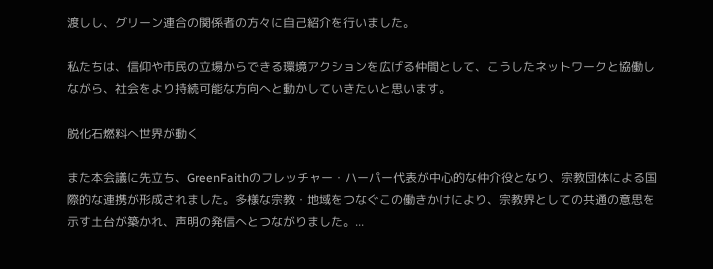渡しし、グリーン連合の関係者の方々に自己紹介を行いました。

私たちは、信仰や市民の立場からできる環境アクションを広げる仲間として、こうしたネットワークと協働しながら、社会をより持続可能な方向へと動かしていきたいと思います。

脱化石燃料へ世界が動く

また本会議に先立ち、GreenFaithのフレッチャー・ハーパー代表が中心的な仲介役となり、宗教団体による国際的な連携が形成されました。多様な宗教・地域をつなぐこの働きかけにより、宗教界としての共通の意思を示す土台が築かれ、声明の発信へとつながりました。...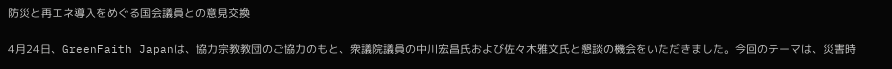防災と再エネ導入をめぐる国会議員との意見交換

4月24日、GreenFaith Japanは、協力宗教教団のご協力のもと、衆議院議員の中川宏昌氏および佐々木雅文氏と懇談の機会をいただきました。今回のテーマは、災害時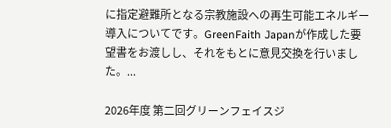に指定避難所となる宗教施設への再生可能エネルギー導入についてです。GreenFaith Japanが作成した要望書をお渡しし、それをもとに意見交換を行いました。...

2026年度 第二回グリーンフェイスジ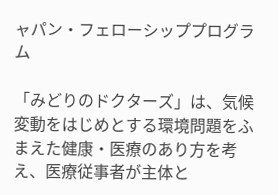ャパン・フェローシッププログラム

「みどりのドクターズ」は、気候変動をはじめとする環境問題をふまえた健康・医療のあり方を考え、医療従事者が主体と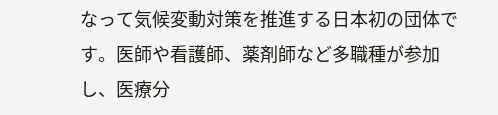なって気候変動対策を推進する日本初の団体です。医師や看護師、薬剤師など多職種が参加し、医療分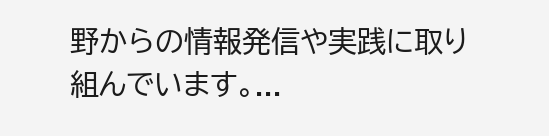野からの情報発信や実践に取り組んでいます。...